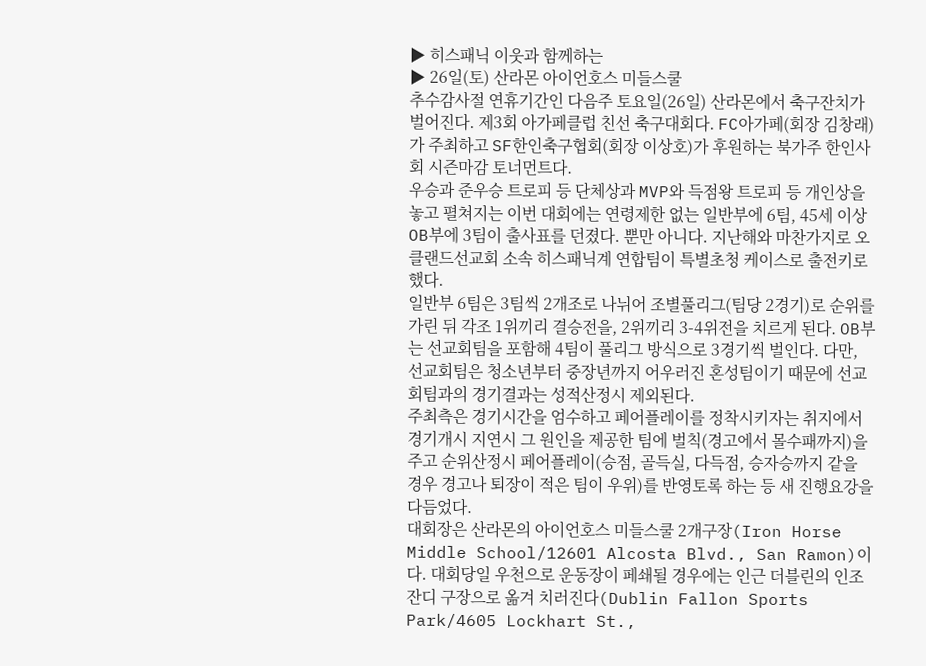▶ 히스패닉 이웃과 함께하는
▶ 26일(토) 산라몬 아이언호스 미들스쿨
추수감사절 연휴기간인 다음주 토요일(26일) 산라몬에서 축구잔치가 벌어진다. 제3회 아가페클럽 친선 축구대회다. FC아가페(회장 김창래)가 주최하고 SF한인축구협회(회장 이상호)가 후원하는 북가주 한인사회 시즌마감 토너먼트다.
우승과 준우승 트로피 등 단체상과 MVP와 득점왕 트로피 등 개인상을 놓고 펼쳐지는 이번 대회에는 연령제한 없는 일반부에 6팀, 45세 이상 OB부에 3팀이 출사표를 던졌다. 뿐만 아니다. 지난해와 마찬가지로 오클랜드선교회 소속 히스패닉계 연합팀이 특별초청 케이스로 출전키로 했다.
일반부 6팀은 3팀씩 2개조로 나뉘어 조별풀리그(팀당 2경기)로 순위를 가린 뒤 각조 1위끼리 결승전을, 2위끼리 3-4위전을 치르게 된다. OB부는 선교회팀을 포함해 4팀이 풀리그 방식으로 3경기씩 벌인다. 다만, 선교회팀은 청소년부터 중장년까지 어우러진 혼성팀이기 때문에 선교회팀과의 경기결과는 성적산정시 제외된다.
주최측은 경기시간을 엄수하고 페어플레이를 정착시키자는 취지에서 경기개시 지연시 그 원인을 제공한 팀에 벌칙(경고에서 몰수패까지)을 주고 순위산정시 페어플레이(승점, 골득실, 다득점, 승자승까지 같을 경우 경고나 퇴장이 적은 팀이 우위)를 반영토록 하는 등 새 진행요강을 다듬었다.
대회장은 산라몬의 아이언호스 미들스쿨 2개구장(Iron Horse Middle School/12601 Alcosta Blvd., San Ramon)이다. 대회당일 우천으로 운동장이 페쇄될 경우에는 인근 더블린의 인조잔디 구장으로 옮겨 치러진다(Dublin Fallon Sports Park/4605 Lockhart St.,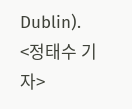Dublin).
<정태수 기자>